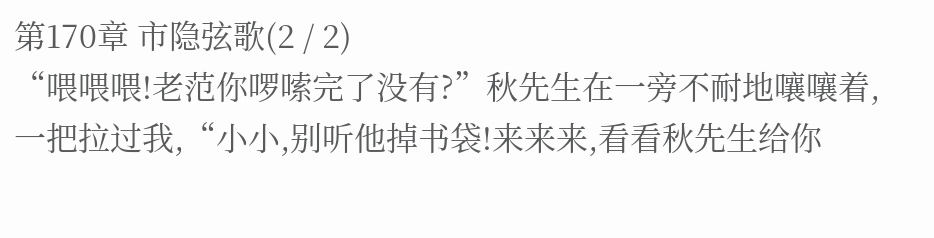第170章 市隐弦歌(2 / 2)
“喂喂喂!老范你啰嗦完了没有?”秋先生在一旁不耐地嚷嚷着,一把拉过我,“小小,别听他掉书袋!来来来,看看秋先生给你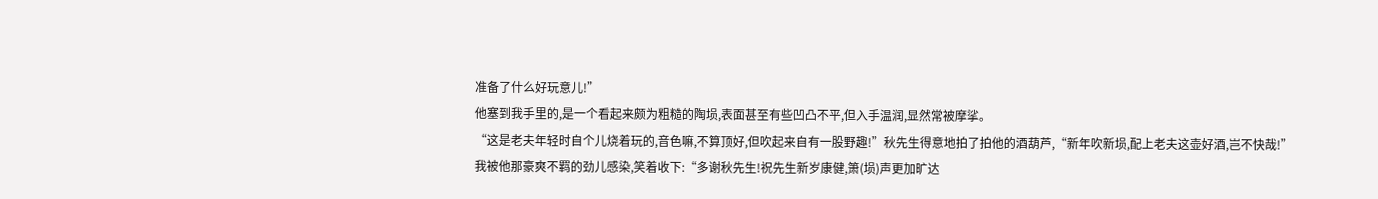准备了什么好玩意儿!”
他塞到我手里的,是一个看起来颇为粗糙的陶埙,表面甚至有些凹凸不平,但入手温润,显然常被摩挲。
“这是老夫年轻时自个儿烧着玩的,音色嘛,不算顶好,但吹起来自有一股野趣!”秋先生得意地拍了拍他的酒葫芦,“新年吹新埙,配上老夫这壶好酒,岂不快哉!”
我被他那豪爽不羁的劲儿感染,笑着收下:“多谢秋先生!祝先生新岁康健,箫(埙)声更加旷达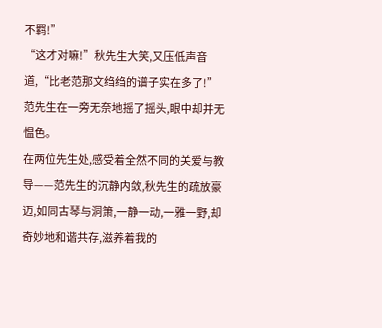不羁!”
“这才对嘛!”秋先生大笑,又压低声音道,“比老范那文绉绉的谱子实在多了!”
范先生在一旁无奈地摇了摇头,眼中却并无愠色。
在两位先生处,感受着全然不同的关爱与教导——范先生的沉静内敛,秋先生的疏放豪迈,如同古琴与洞箫,一静一动,一雅一野,却奇妙地和谐共存,滋养着我的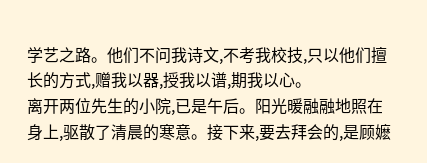学艺之路。他们不问我诗文,不考我校技,只以他们擅长的方式,赠我以器,授我以谱,期我以心。
离开两位先生的小院,已是午后。阳光暖融融地照在身上,驱散了清晨的寒意。接下来,要去拜会的,是顾嬷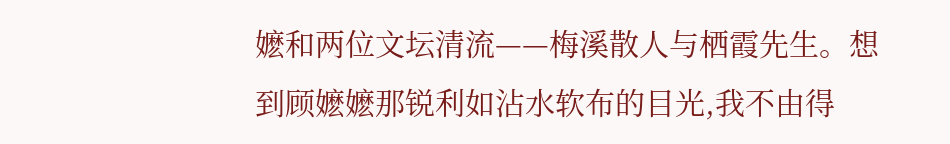嬷和两位文坛清流——梅溪散人与栖霞先生。想到顾嬷嬷那锐利如沾水软布的目光,我不由得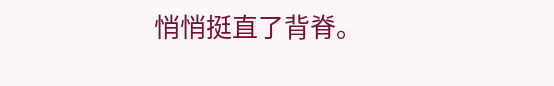悄悄挺直了背脊。